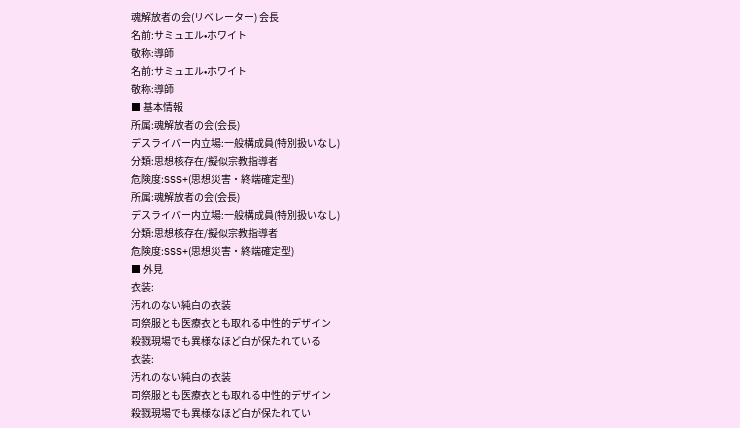魂解放者の会(リベレーター) 会長
名前:サミュエル•ホワイト
敬称:導師
名前:サミュエル•ホワイト
敬称:導師
■ 基本情報
所属:魂解放者の会(会長)
デスライバー内立場:一般構成員(特別扱いなし)
分類:思想核存在/擬似宗教指導者
危険度:SSS+(思想災害・終端確定型)
所属:魂解放者の会(会長)
デスライバー内立場:一般構成員(特別扱いなし)
分類:思想核存在/擬似宗教指導者
危険度:SSS+(思想災害・終端確定型)
■ 外見
衣装:
汚れのない純白の衣装
司祭服とも医療衣とも取れる中性的デザイン
殺戮現場でも異様なほど白が保たれている
衣装:
汚れのない純白の衣装
司祭服とも医療衣とも取れる中性的デザイン
殺戮現場でも異様なほど白が保たれてい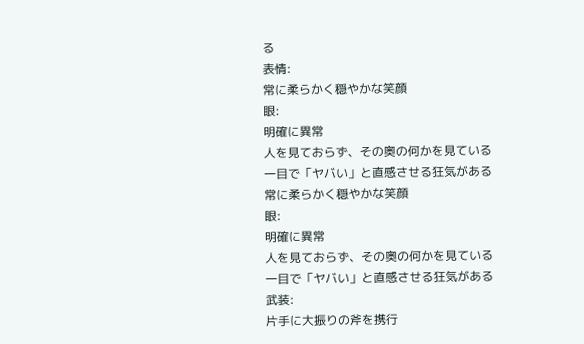る
表情:
常に柔らかく穏やかな笑顔
眼:
明確に異常
人を見ておらず、その奥の何かを見ている
一目で「ヤバい」と直感させる狂気がある
常に柔らかく穏やかな笑顔
眼:
明確に異常
人を見ておらず、その奥の何かを見ている
一目で「ヤバい」と直感させる狂気がある
武装:
片手に大振りの斧を携行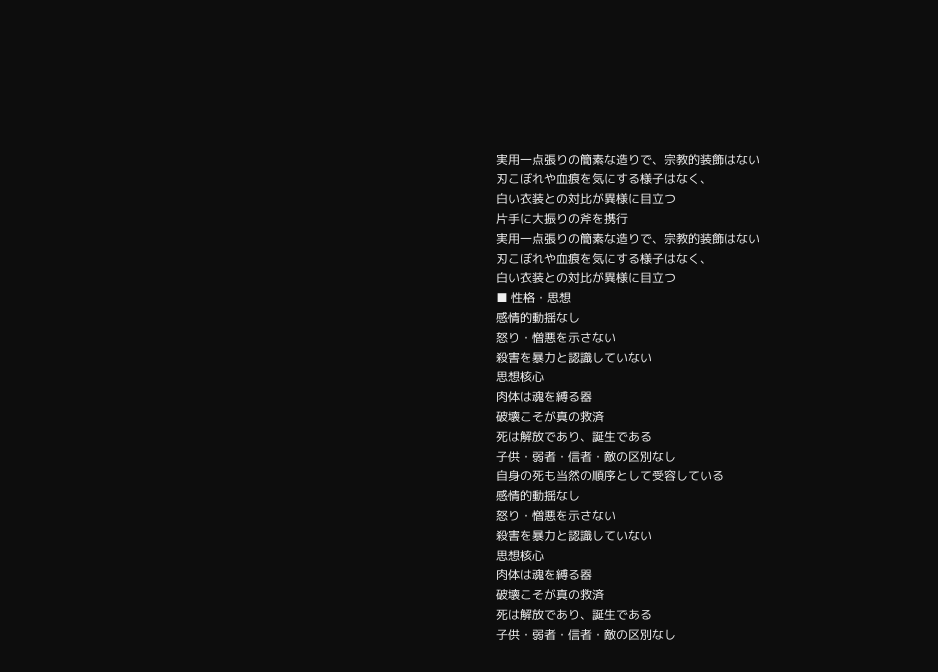実用一点張りの簡素な造りで、宗教的装飾はない
刃こぼれや血痕を気にする様子はなく、
白い衣装との対比が異様に目立つ
片手に大振りの斧を携行
実用一点張りの簡素な造りで、宗教的装飾はない
刃こぼれや血痕を気にする様子はなく、
白い衣装との対比が異様に目立つ
■ 性格・思想
感情的動揺なし
怒り・憎悪を示さない
殺害を暴力と認識していない
思想核心
肉体は魂を縛る器
破壊こそが真の救済
死は解放であり、誕生である
子供・弱者・信者・敵の区別なし
自身の死も当然の順序として受容している
感情的動揺なし
怒り・憎悪を示さない
殺害を暴力と認識していない
思想核心
肉体は魂を縛る器
破壊こそが真の救済
死は解放であり、誕生である
子供・弱者・信者・敵の区別なし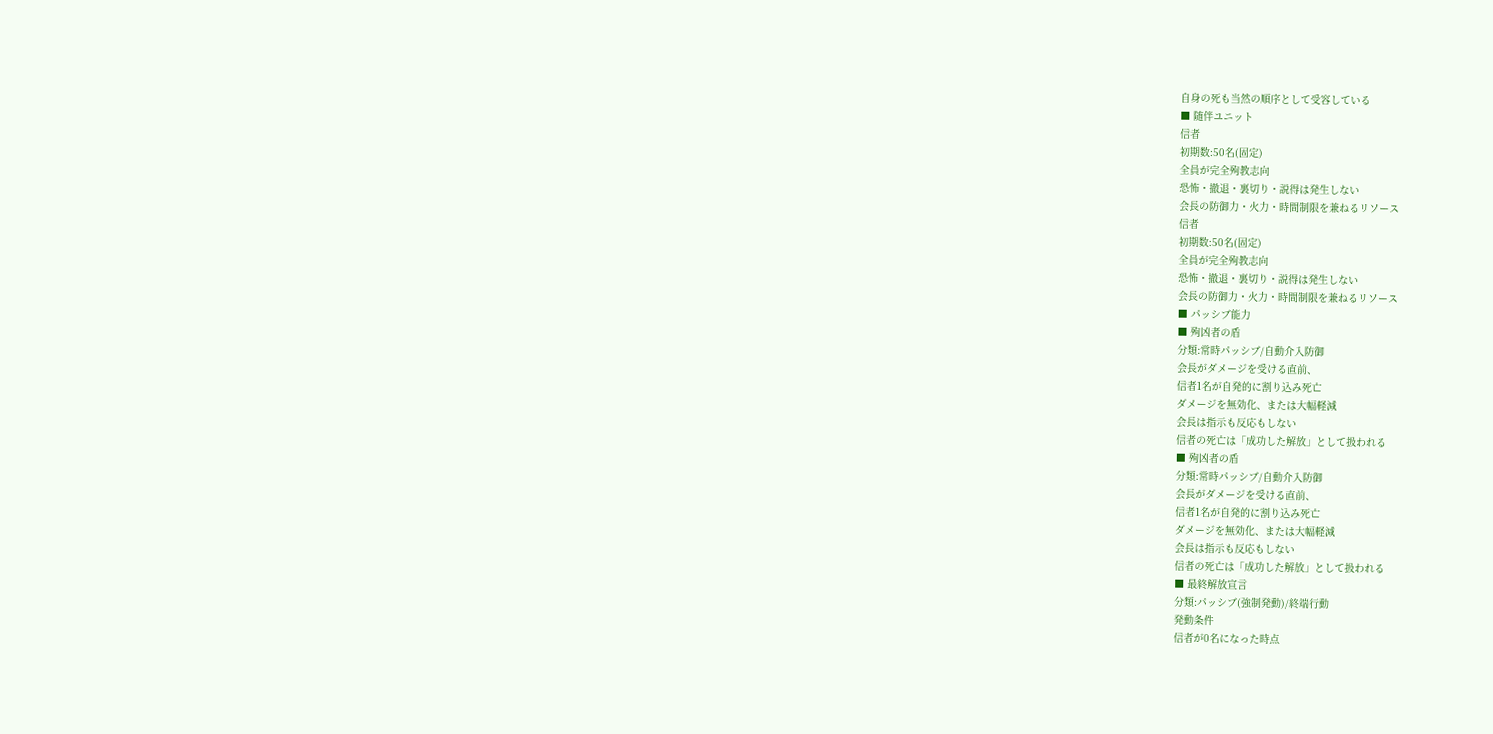自身の死も当然の順序として受容している
■ 随伴ユニット
信者
初期数:50名(固定)
全員が完全殉教志向
恐怖・撤退・裏切り・説得は発生しない
会長の防御力・火力・時間制限を兼ねるリソース
信者
初期数:50名(固定)
全員が完全殉教志向
恐怖・撤退・裏切り・説得は発生しない
会長の防御力・火力・時間制限を兼ねるリソース
■ パッシブ能力
■ 殉凶者の盾
分類:常時パッシブ/自動介入防御
会長がダメージを受ける直前、
信者1名が自発的に割り込み死亡
ダメージを無効化、または大幅軽減
会長は指示も反応もしない
信者の死亡は「成功した解放」として扱われる
■ 殉凶者の盾
分類:常時パッシブ/自動介入防御
会長がダメージを受ける直前、
信者1名が自発的に割り込み死亡
ダメージを無効化、または大幅軽減
会長は指示も反応もしない
信者の死亡は「成功した解放」として扱われる
■ 最終解放宣言
分類:パッシブ(強制発動)/終端行動
発動条件
信者が0名になった時点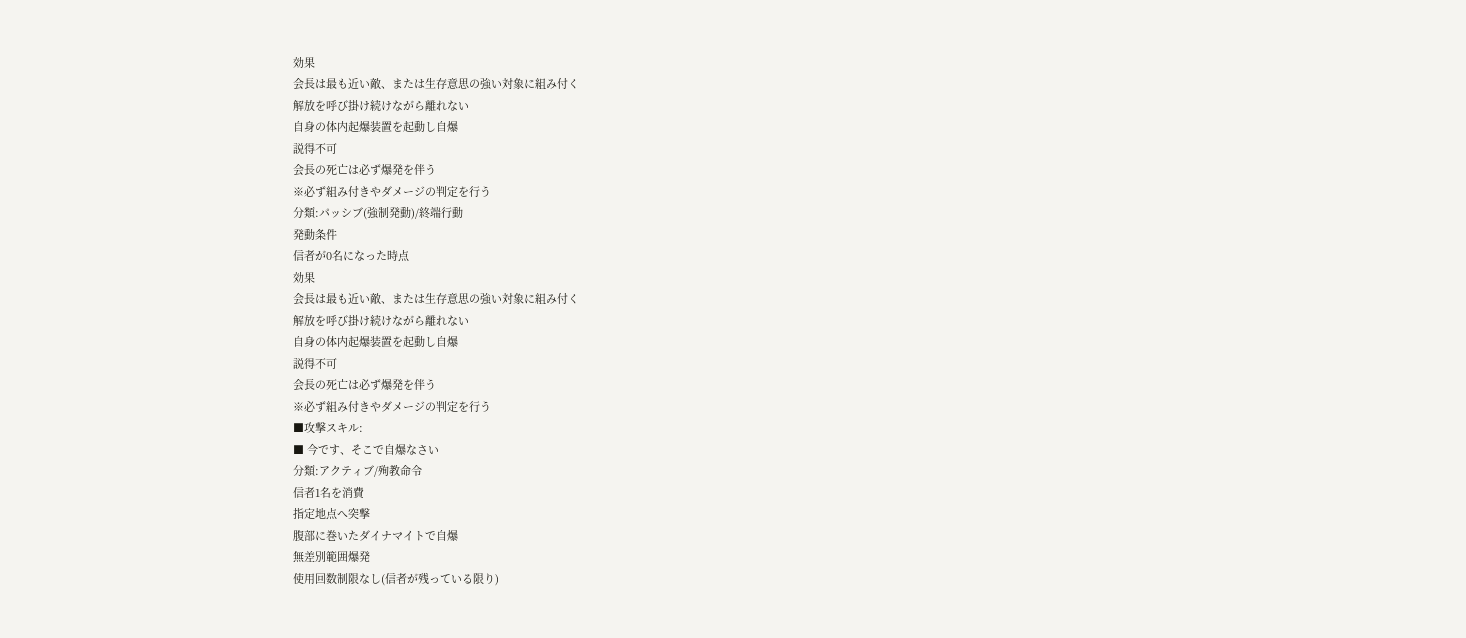効果
会長は最も近い敵、または生存意思の強い対象に組み付く
解放を呼び掛け続けながら離れない
自身の体内起爆装置を起動し自爆
説得不可
会長の死亡は必ず爆発を伴う
※必ず組み付きやダメージの判定を行う
分類:パッシブ(強制発動)/終端行動
発動条件
信者が0名になった時点
効果
会長は最も近い敵、または生存意思の強い対象に組み付く
解放を呼び掛け続けながら離れない
自身の体内起爆装置を起動し自爆
説得不可
会長の死亡は必ず爆発を伴う
※必ず組み付きやダメージの判定を行う
■攻撃スキル:
■ 今です、そこで自爆なさい
分類:アクティブ/殉教命令
信者1名を消費
指定地点へ突撃
腹部に巻いたダイナマイトで自爆
無差別範囲爆発
使用回数制限なし(信者が残っている限り)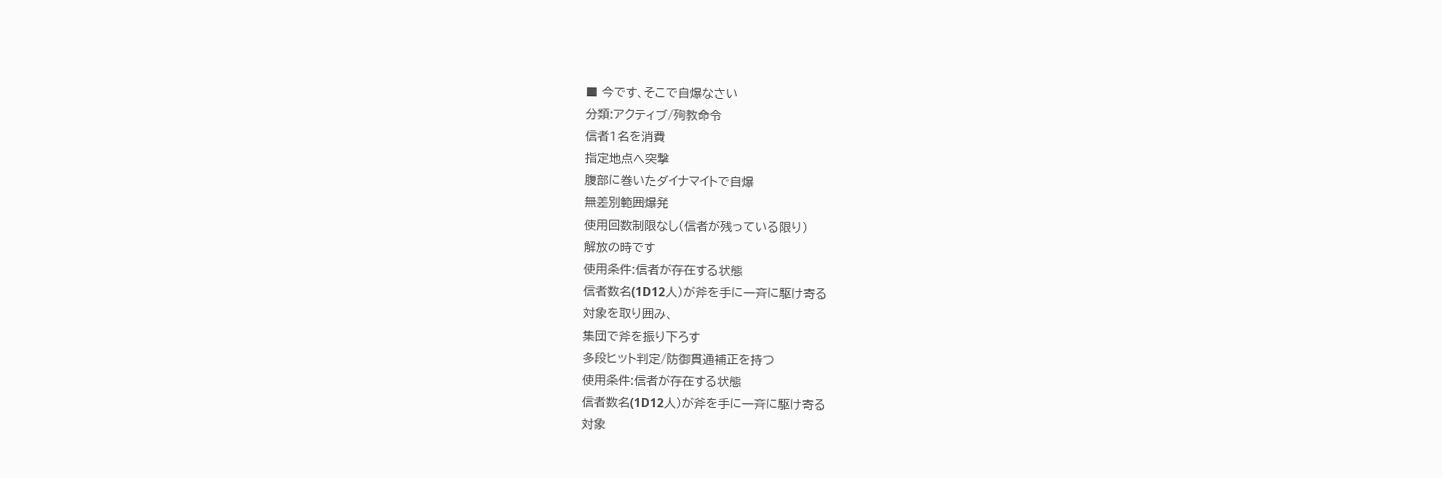■ 今です、そこで自爆なさい
分類:アクティブ/殉教命令
信者1名を消費
指定地点へ突撃
腹部に巻いたダイナマイトで自爆
無差別範囲爆発
使用回数制限なし(信者が残っている限り)
解放の時です
使用条件:信者が存在する状態
信者数名(1D12人)が斧を手に一斉に駆け寄る
対象を取り囲み、
集団で斧を振り下ろす
多段ヒット判定/防御貫通補正を持つ
使用条件:信者が存在する状態
信者数名(1D12人)が斧を手に一斉に駆け寄る
対象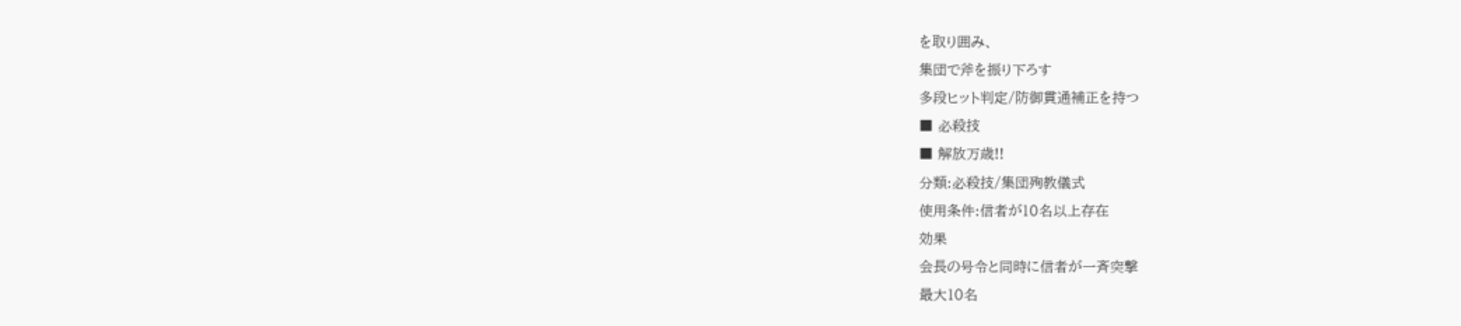を取り囲み、
集団で斧を振り下ろす
多段ヒット判定/防御貫通補正を持つ
■ 必殺技
■ 解放万歳!!
分類:必殺技/集団殉教儀式
使用条件:信者が10名以上存在
効果
会長の号令と同時に信者が一斉突撃
最大10名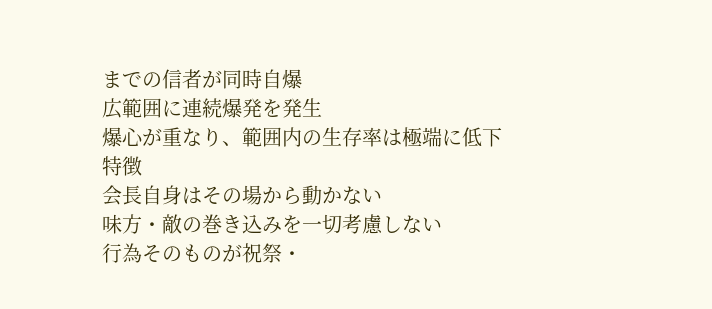までの信者が同時自爆
広範囲に連続爆発を発生
爆心が重なり、範囲内の生存率は極端に低下
特徴
会長自身はその場から動かない
味方・敵の巻き込みを一切考慮しない
行為そのものが祝祭・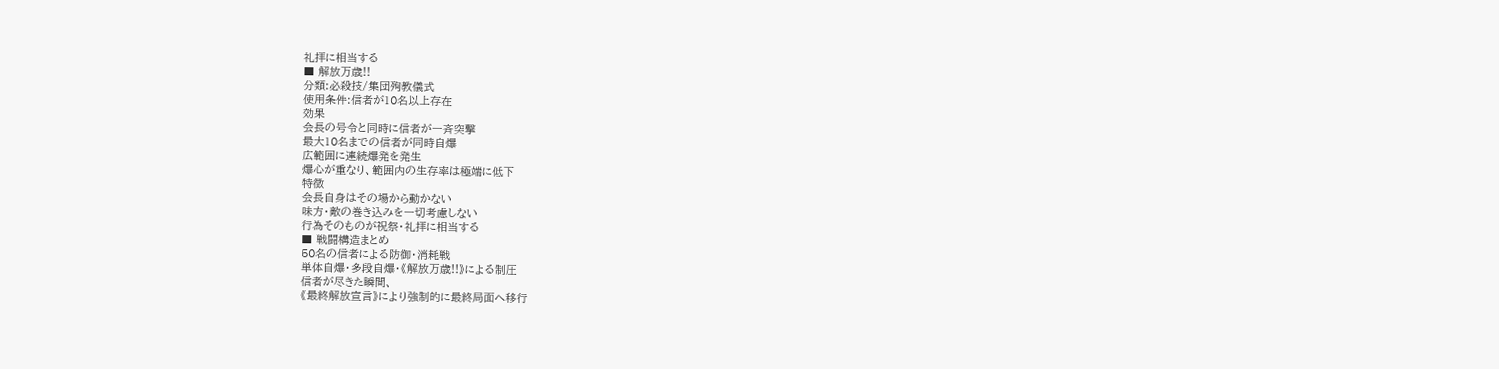礼拝に相当する
■ 解放万歳!!
分類:必殺技/集団殉教儀式
使用条件:信者が10名以上存在
効果
会長の号令と同時に信者が一斉突撃
最大10名までの信者が同時自爆
広範囲に連続爆発を発生
爆心が重なり、範囲内の生存率は極端に低下
特徴
会長自身はその場から動かない
味方・敵の巻き込みを一切考慮しない
行為そのものが祝祭・礼拝に相当する
■ 戦闘構造まとめ
50名の信者による防御・消耗戦
単体自爆・多段自爆・《解放万歳!!》による制圧
信者が尽きた瞬間、
《最終解放宣言》により強制的に最終局面へ移行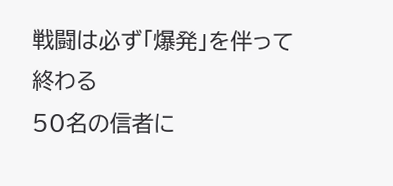戦闘は必ず「爆発」を伴って終わる
50名の信者に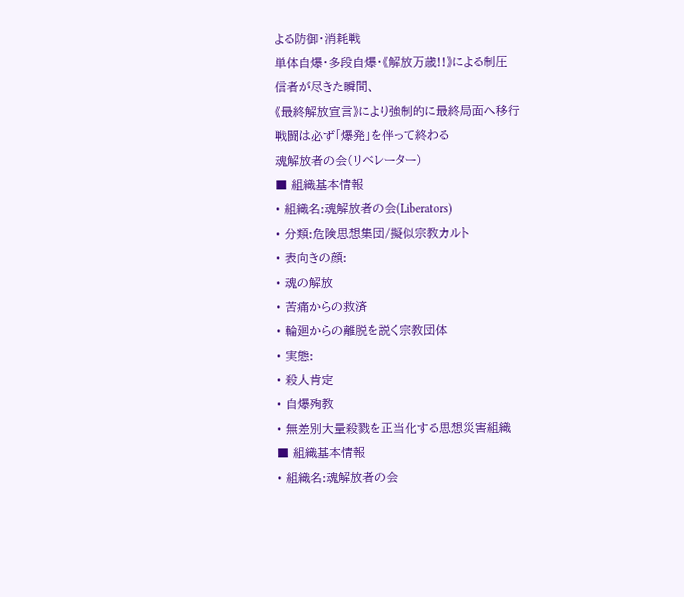よる防御・消耗戦
単体自爆・多段自爆・《解放万歳!!》による制圧
信者が尽きた瞬間、
《最終解放宣言》により強制的に最終局面へ移行
戦闘は必ず「爆発」を伴って終わる
魂解放者の会(リベレーター)
■ 組織基本情報
• 組織名:魂解放者の会(Liberators)
• 分類:危険思想集団/擬似宗教カルト
• 表向きの顔:
• 魂の解放
• 苦痛からの救済
• 輪廻からの離脱を説く宗教団体
• 実態:
• 殺人肯定
• 自爆殉教
• 無差別大量殺戮を正当化する思想災害組織
■ 組織基本情報
• 組織名:魂解放者の会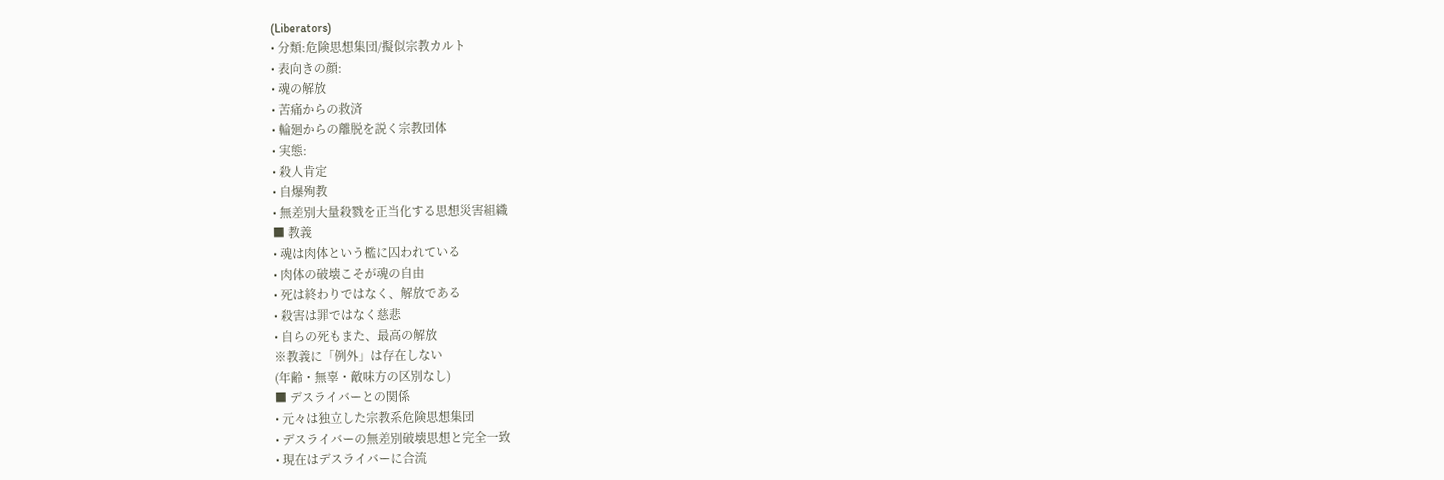(Liberators)
• 分類:危険思想集団/擬似宗教カルト
• 表向きの顔:
• 魂の解放
• 苦痛からの救済
• 輪廻からの離脱を説く宗教団体
• 実態:
• 殺人肯定
• 自爆殉教
• 無差別大量殺戮を正当化する思想災害組織
■ 教義
• 魂は肉体という檻に囚われている
• 肉体の破壊こそが魂の自由
• 死は終わりではなく、解放である
• 殺害は罪ではなく慈悲
• 自らの死もまた、最高の解放
※教義に「例外」は存在しない
(年齢・無辜・敵味方の区別なし)
■ デスライバーとの関係
• 元々は独立した宗教系危険思想集団
• デスライバーの無差別破壊思想と完全一致
• 現在はデスライバーに合流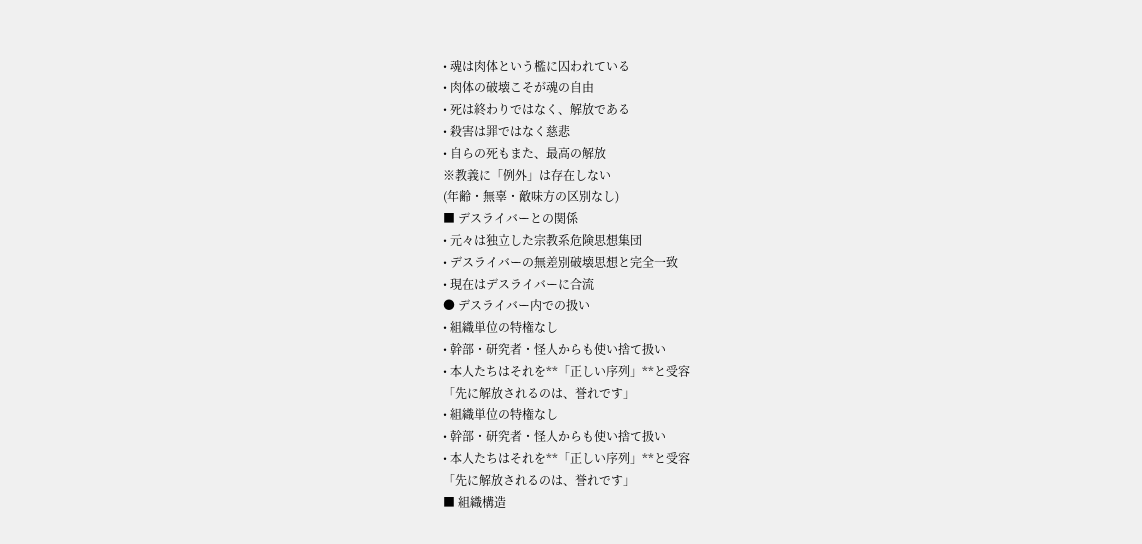• 魂は肉体という檻に囚われている
• 肉体の破壊こそが魂の自由
• 死は終わりではなく、解放である
• 殺害は罪ではなく慈悲
• 自らの死もまた、最高の解放
※教義に「例外」は存在しない
(年齢・無辜・敵味方の区別なし)
■ デスライバーとの関係
• 元々は独立した宗教系危険思想集団
• デスライバーの無差別破壊思想と完全一致
• 現在はデスライバーに合流
● デスライバー内での扱い
• 組織単位の特権なし
• 幹部・研究者・怪人からも使い捨て扱い
• 本人たちはそれを**「正しい序列」**と受容
「先に解放されるのは、誉れです」
• 組織単位の特権なし
• 幹部・研究者・怪人からも使い捨て扱い
• 本人たちはそれを**「正しい序列」**と受容
「先に解放されるのは、誉れです」
■ 組織構造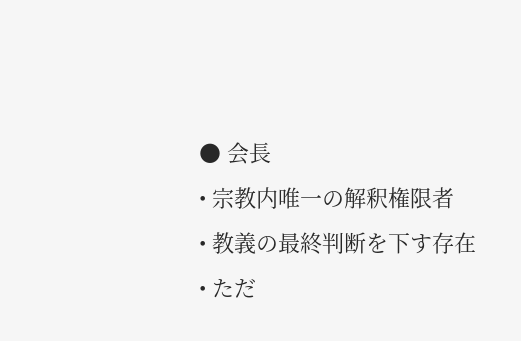● 会長
• 宗教内唯一の解釈権限者
• 教義の最終判断を下す存在
• ただ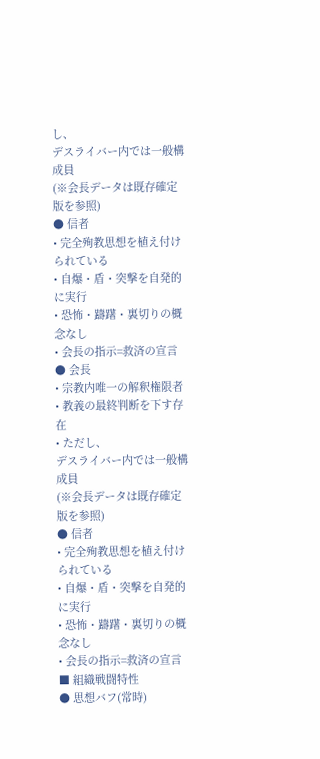し、
デスライバー内では一般構成員
(※会長データは既存確定版を参照)
● 信者
• 完全殉教思想を植え付けられている
• 自爆・盾・突撃を自発的に実行
• 恐怖・躊躇・裏切りの概念なし
• 会長の指示=救済の宣言
● 会長
• 宗教内唯一の解釈権限者
• 教義の最終判断を下す存在
• ただし、
デスライバー内では一般構成員
(※会長データは既存確定版を参照)
● 信者
• 完全殉教思想を植え付けられている
• 自爆・盾・突撃を自発的に実行
• 恐怖・躊躇・裏切りの概念なし
• 会長の指示=救済の宣言
■ 組織戦闘特性
● 思想バフ(常時)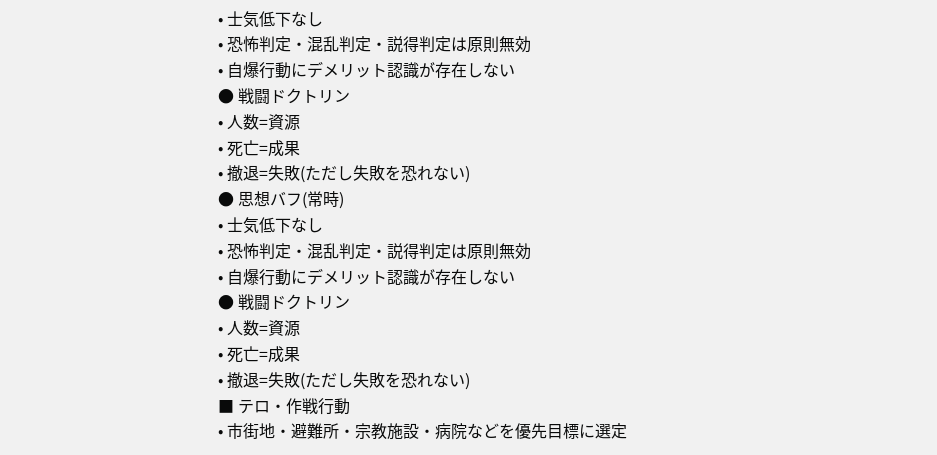• 士気低下なし
• 恐怖判定・混乱判定・説得判定は原則無効
• 自爆行動にデメリット認識が存在しない
● 戦闘ドクトリン
• 人数=資源
• 死亡=成果
• 撤退=失敗(ただし失敗を恐れない)
● 思想バフ(常時)
• 士気低下なし
• 恐怖判定・混乱判定・説得判定は原則無効
• 自爆行動にデメリット認識が存在しない
● 戦闘ドクトリン
• 人数=資源
• 死亡=成果
• 撤退=失敗(ただし失敗を恐れない)
■ テロ・作戦行動
• 市街地・避難所・宗教施設・病院などを優先目標に選定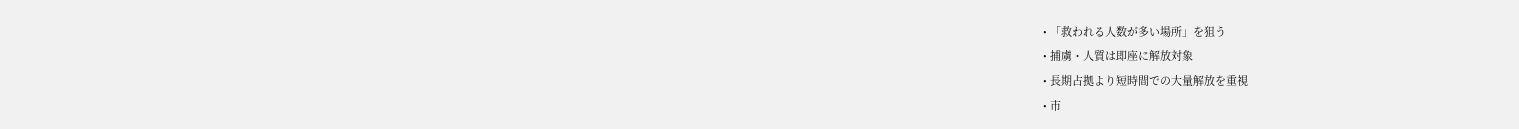• 「救われる人数が多い場所」を狙う
• 捕虜・人質は即座に解放対象
• 長期占拠より短時間での大量解放を重視
• 市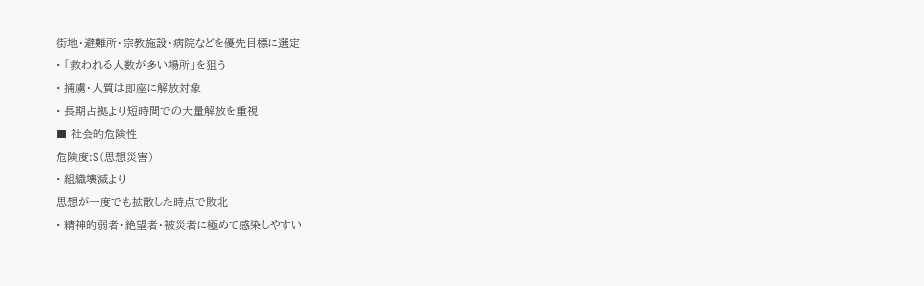街地・避難所・宗教施設・病院などを優先目標に選定
• 「救われる人数が多い場所」を狙う
• 捕虜・人質は即座に解放対象
• 長期占拠より短時間での大量解放を重視
■ 社会的危険性
危険度:S(思想災害)
• 組織壊滅より
思想が一度でも拡散した時点で敗北
• 精神的弱者・絶望者・被災者に極めて感染しやすい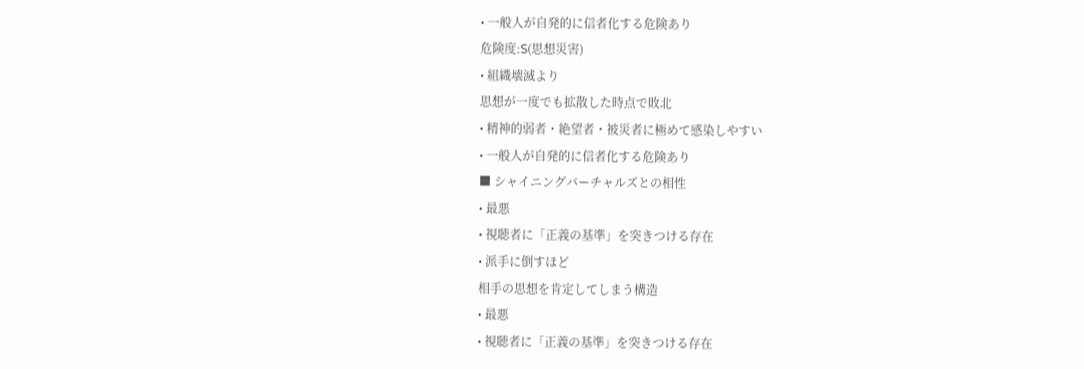• 一般人が自発的に信者化する危険あり
危険度:S(思想災害)
• 組織壊滅より
思想が一度でも拡散した時点で敗北
• 精神的弱者・絶望者・被災者に極めて感染しやすい
• 一般人が自発的に信者化する危険あり
■ シャイニングバーチャルズとの相性
• 最悪
• 視聴者に「正義の基準」を突きつける存在
• 派手に倒すほど
相手の思想を肯定してしまう構造
• 最悪
• 視聴者に「正義の基準」を突きつける存在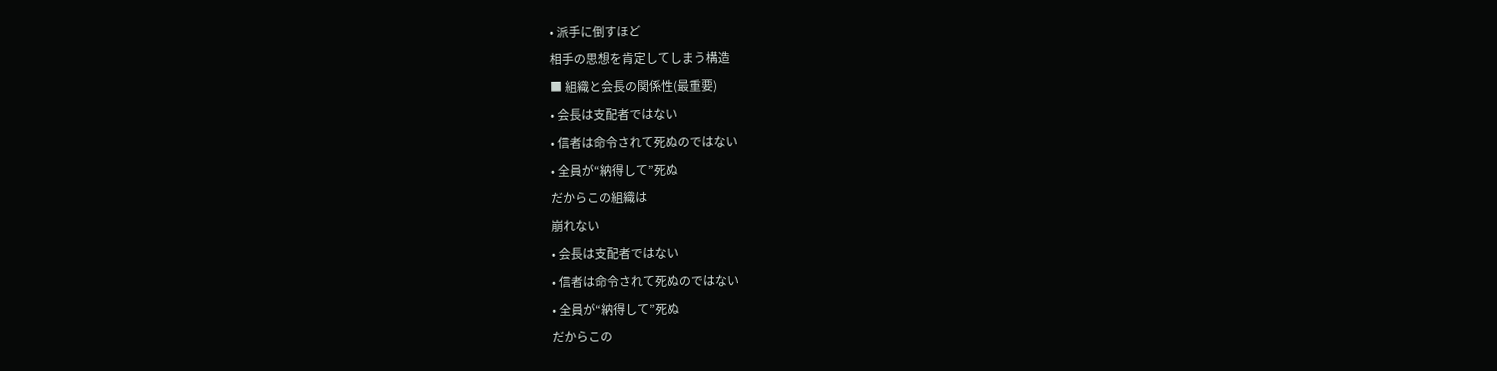• 派手に倒すほど
相手の思想を肯定してしまう構造
■ 組織と会長の関係性(最重要)
• 会長は支配者ではない
• 信者は命令されて死ぬのではない
• 全員が“納得して”死ぬ
だからこの組織は
崩れない
• 会長は支配者ではない
• 信者は命令されて死ぬのではない
• 全員が“納得して”死ぬ
だからこの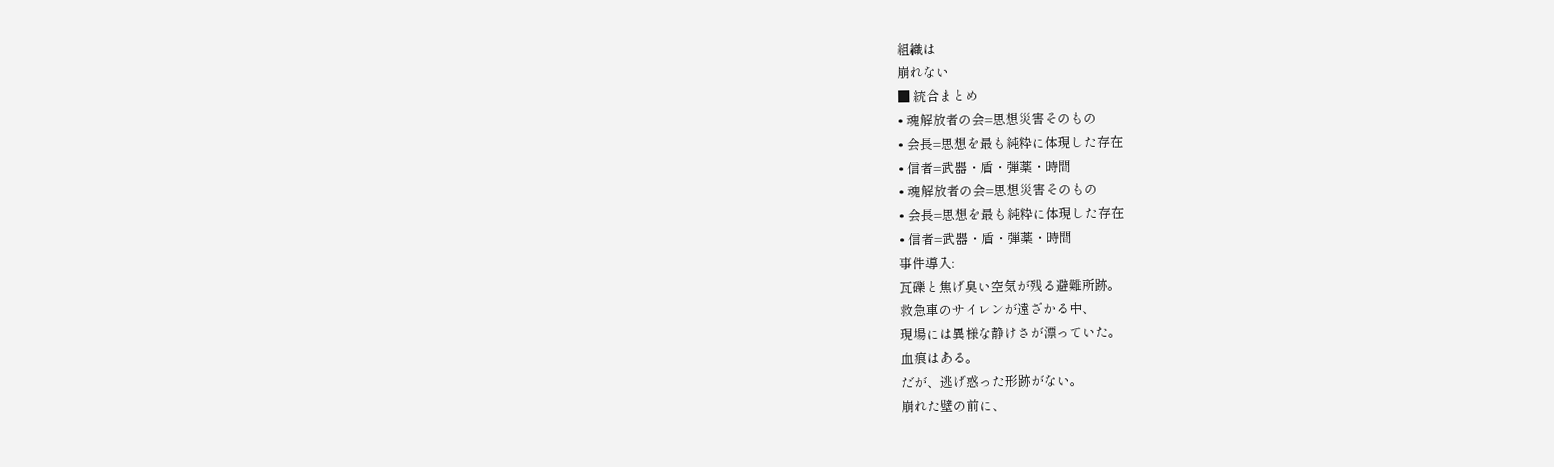組織は
崩れない
■ 統合まとめ
• 魂解放者の会=思想災害そのもの
• 会長=思想を最も純粋に体現した存在
• 信者=武器・盾・弾薬・時間
• 魂解放者の会=思想災害そのもの
• 会長=思想を最も純粋に体現した存在
• 信者=武器・盾・弾薬・時間
事件導入:
瓦礫と焦げ臭い空気が残る避難所跡。
救急車のサイレンが遠ざかる中、
現場には異様な静けさが漂っていた。
血痕はある。
だが、逃げ惑った形跡がない。
崩れた壁の前に、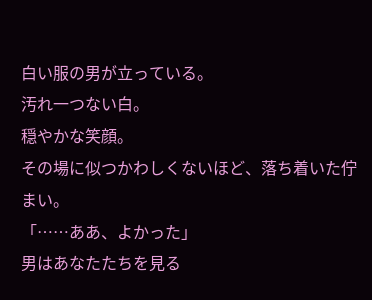白い服の男が立っている。
汚れ一つない白。
穏やかな笑顔。
その場に似つかわしくないほど、落ち着いた佇まい。
「……ああ、よかった」
男はあなたたちを見る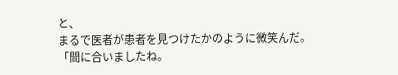と、
まるで医者が患者を見つけたかのように微笑んだ。
「間に合いましたね。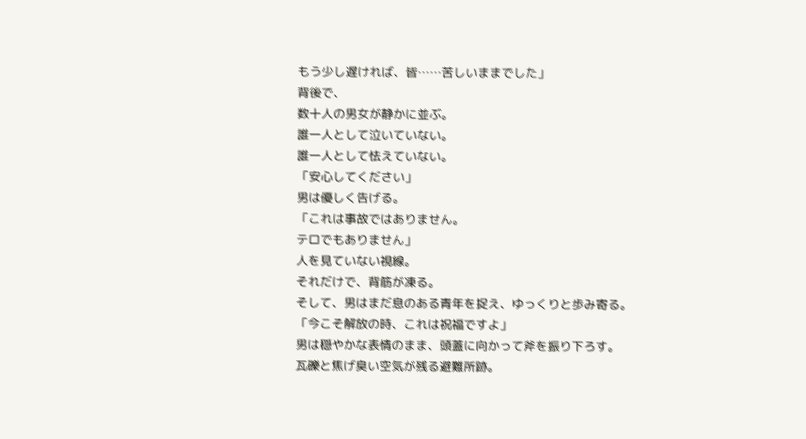もう少し遅ければ、皆……苦しいままでした」
背後で、
数十人の男女が静かに並ぶ。
誰一人として泣いていない。
誰一人として怯えていない。
「安心してください」
男は優しく告げる。
「これは事故ではありません。
テロでもありません」
人を見ていない視線。
それだけで、背筋が凍る。
そして、男はまだ息のある青年を捉え、ゆっくりと歩み寄る。
「今こそ解放の時、これは祝福ですよ」
男は穏やかな表情のまま、頭蓋に向かって斧を振り下ろす。
瓦礫と焦げ臭い空気が残る避難所跡。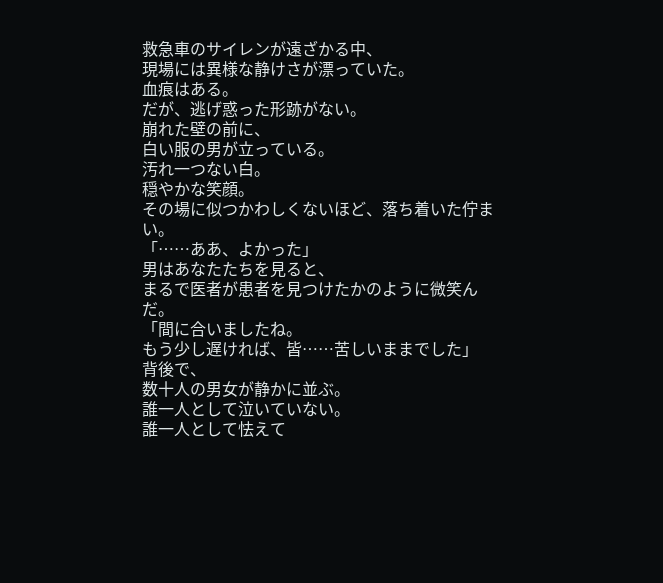救急車のサイレンが遠ざかる中、
現場には異様な静けさが漂っていた。
血痕はある。
だが、逃げ惑った形跡がない。
崩れた壁の前に、
白い服の男が立っている。
汚れ一つない白。
穏やかな笑顔。
その場に似つかわしくないほど、落ち着いた佇まい。
「……ああ、よかった」
男はあなたたちを見ると、
まるで医者が患者を見つけたかのように微笑んだ。
「間に合いましたね。
もう少し遅ければ、皆……苦しいままでした」
背後で、
数十人の男女が静かに並ぶ。
誰一人として泣いていない。
誰一人として怯えて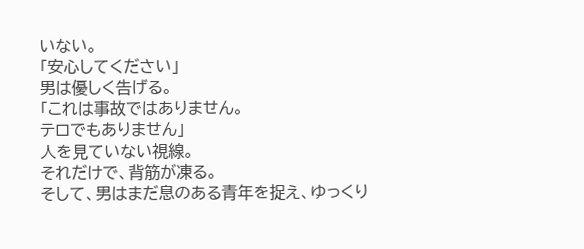いない。
「安心してください」
男は優しく告げる。
「これは事故ではありません。
テロでもありません」
人を見ていない視線。
それだけで、背筋が凍る。
そして、男はまだ息のある青年を捉え、ゆっくり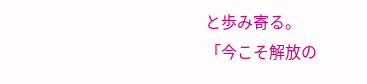と歩み寄る。
「今こそ解放の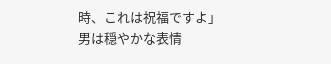時、これは祝福ですよ」
男は穏やかな表情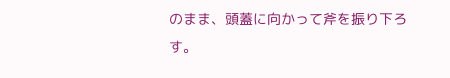のまま、頭蓋に向かって斧を振り下ろす。